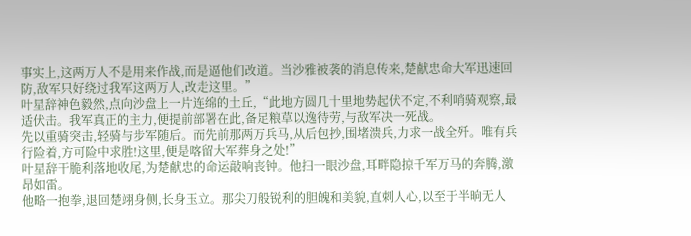事实上,这两万人不是用来作战,而是逼他们改道。当沙雅被袭的消息传来,楚献忠命大军迅速回防,敌军只好绕过我军这两万人,改走这里。”
叶星辞神色毅然,点向沙盘上一片连绵的土丘,“此地方圆几十里地势起伏不定,不利哨骑观察,最适伏击。我军真正的主力,便提前部署在此,备足粮草以逸待劳,与敌军决一死战。
先以重骑突击,轻骑与步军随后。而先前那两万兵马,从后包抄,围堵溃兵,力求一战全歼。唯有兵行险着,方可险中求胜!这里,便是喀留大军葬身之处!”
叶星辞干脆利落地收尾,为楚献忠的命运敲响丧钟。他扫一眼沙盘,耳畔隐掠千军万马的奔腾,激昂如雷。
他略一抱拳,退回楚翊身侧,长身玉立。那尖刀般锐利的胆魄和美貌,直刺人心,以至于半晌无人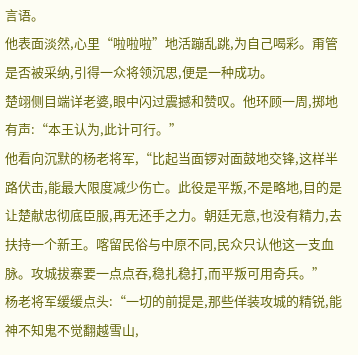言语。
他表面淡然,心里“啦啦啦”地活蹦乱跳,为自己喝彩。甭管是否被采纳,引得一众将领沉思,便是一种成功。
楚翊侧目端详老婆,眼中闪过震撼和赞叹。他环顾一周,掷地有声:“本王认为,此计可行。”
他看向沉默的杨老将军,“比起当面锣对面鼓地交锋,这样半路伏击,能最大限度减少伤亡。此役是平叛,不是略地,目的是让楚献忠彻底臣服,再无还手之力。朝廷无意,也没有精力,去扶持一个新王。喀留民俗与中原不同,民众只认他这一支血脉。攻城拔寨要一点点吞,稳扎稳打,而平叛可用奇兵。”
杨老将军缓缓点头:“一切的前提是,那些佯装攻城的精锐,能神不知鬼不觉翻越雪山,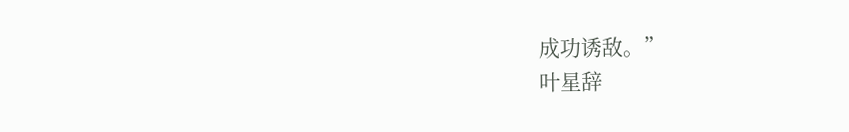成功诱敌。”
叶星辞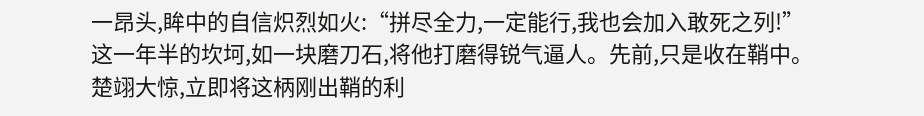一昂头,眸中的自信炽烈如火:“拼尽全力,一定能行,我也会加入敢死之列!”
这一年半的坎坷,如一块磨刀石,将他打磨得锐气逼人。先前,只是收在鞘中。
楚翊大惊,立即将这柄刚出鞘的利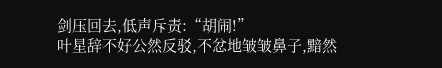剑压回去,低声斥责:“胡闹!”
叶星辞不好公然反驳,不忿地皱皱鼻子,黯然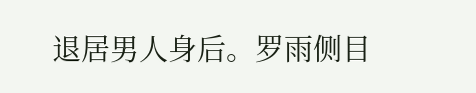退居男人身后。罗雨侧目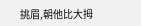挑眉,朝他比大拇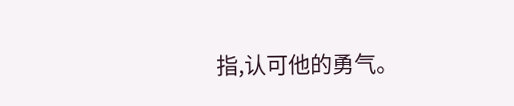指,认可他的勇气。